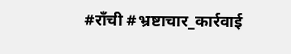#राँची #भ्रष्टाचार_कार्रवाई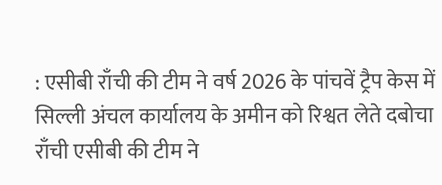: एसीबी राँची की टीम ने वर्ष 2026 के पांचवें ट्रैप केस में सिल्ली अंचल कार्यालय के अमीन को रिश्वत लेते दबोचा
राँची एसीबी की टीम ने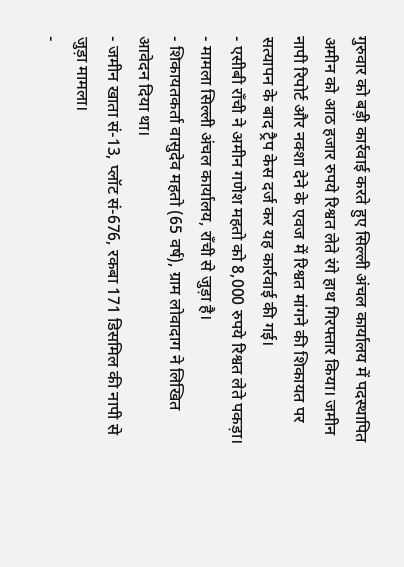गुरुवार को बड़ी कार्रवाई करते हुए सिल्ली अंचल कार्यालय में पदस्थापित अमीन को आठ हजार रुपये रिश्वत लेते रंगे हाथ गिरफ्तार किया। जमीन नापी रिपोर्ट और नक्शा देने के एवज में रिश्वत मांगने की शिकायत पर सत्यापन के बाद ट्रैप केस दर्ज कर यह कार्रवाई की गई।
- एसीबी राँची ने अमीन गणेश महतो को 8,000 रुपये रिश्वत लेते पकड़ा।
- मामला सिल्ली अंचल कार्यालय, राँची से जुड़ा है।
- शिकायतकर्ता वासुदेव महतो (65 वर्ष), ग्राम लोवादाग ने लिखित आवेदन दिया था।
- जमीन खाता सं-13, प्लॉट सं-676, रकबा 171 डिसमिल की नापी से जुड़ा मामला।
-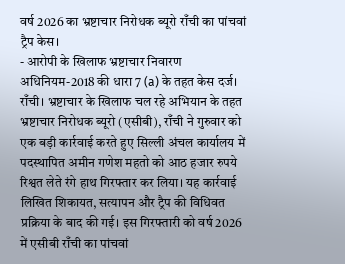वर्ष 2026 का भ्रष्टाचार निरोधक ब्यूरो राँची का पांचवां ट्रैप केस।
- आरोपी के खिलाफ भ्रष्टाचार निवारण अधिनियम-2018 की धारा 7 (a) के तहत केस दर्ज।
राँची। भ्रष्टाचार के खिलाफ चल रहे अभियान के तहत भ्रष्टाचार निरोधक ब्यूरो (एसीबी), राँची ने गुरुवार को एक बड़ी कार्रवाई करते हुए सिल्ली अंचल कार्यालय में पदस्थापित अमीन गणेश महतो को आठ हजार रुपये रिश्वत लेते रंगे हाथ गिरफ्तार कर लिया। यह कार्रवाई लिखित शिकायत, सत्यापन और ट्रैप की विधिवत प्रक्रिया के बाद की गई। इस गिरफ्तारी को वर्ष 2026 में एसीबी राँची का पांचवां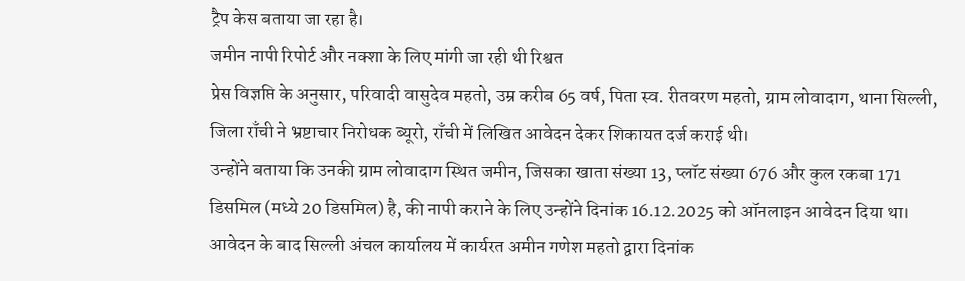ट्रैप केस बताया जा रहा है।
जमीन नापी रिपोर्ट और नक्शा के लिए मांगी जा रही थी रिश्वत
प्रेस विज्ञप्ति के अनुसार, परिवादी वासुदेव महतो, उम्र करीब 65 वर्ष, पिता स्व. रीतवरण महतो, ग्राम लोवादाग, थाना सिल्ली, जिला राँची ने भ्रष्टाचार निरोधक ब्यूरो, राँची में लिखित आवेदन देकर शिकायत दर्ज कराई थी।
उन्होंने बताया कि उनकी ग्राम लोवादाग स्थित जमीन, जिसका खाता संख्या 13, प्लॉट संख्या 676 और कुल रकबा 171 डिसमिल (मध्ये 20 डिसमिल) है, की नापी कराने के लिए उन्होंने दिनांक 16.12.2025 को ऑनलाइन आवेदन दिया था।
आवेदन के बाद सिल्ली अंचल कार्यालय में कार्यरत अमीन गणेश महतो द्वारा दिनांक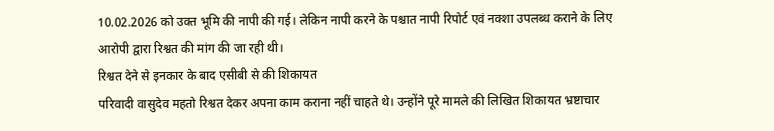10.02.2026 को उक्त भूमि की नापी की गई। लेकिन नापी करने के पश्चात नापी रिपोर्ट एवं नक्शा उपलब्ध कराने के लिए आरोपी द्वारा रिश्वत की मांग की जा रही थी।
रिश्वत देने से इनकार के बाद एसीबी से की शिकायत
परिवादी वासुदेव महतो रिश्वत देकर अपना काम कराना नहीं चाहते थे। उन्होंने पूरे मामले की लिखित शिकायत भ्रष्टाचार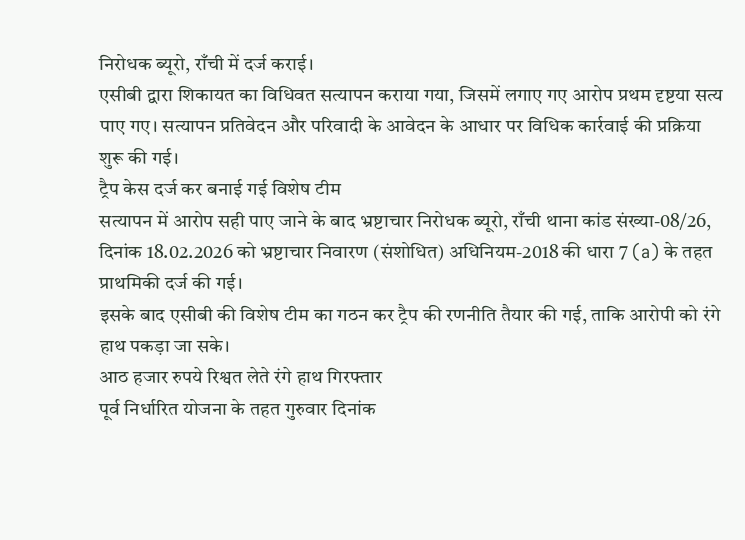निरोधक ब्यूरो, राँची में दर्ज कराई।
एसीबी द्वारा शिकायत का विधिवत सत्यापन कराया गया, जिसमें लगाए गए आरोप प्रथम दृष्टया सत्य पाए गए। सत्यापन प्रतिवेदन और परिवादी के आवेदन के आधार पर विधिक कार्रवाई की प्रक्रिया शुरू की गई।
ट्रैप केस दर्ज कर बनाई गई विशेष टीम
सत्यापन में आरोप सही पाए जाने के बाद भ्रष्टाचार निरोधक ब्यूरो, राँची थाना कांड संख्या-08/26, दिनांक 18.02.2026 को भ्रष्टाचार निवारण (संशोधित) अधिनियम-2018 की धारा 7 (a) के तहत प्राथमिकी दर्ज की गई।
इसके बाद एसीबी की विशेष टीम का गठन कर ट्रैप की रणनीति तैयार की गई, ताकि आरोपी को रंगे हाथ पकड़ा जा सके।
आठ हजार रुपये रिश्वत लेते रंगे हाथ गिरफ्तार
पूर्व निर्धारित योजना के तहत गुरुवार दिनांक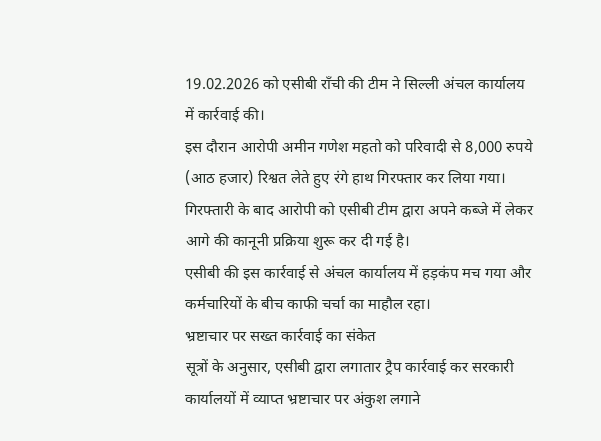19.02.2026 को एसीबी राँची की टीम ने सिल्ली अंचल कार्यालय में कार्रवाई की।
इस दौरान आरोपी अमीन गणेश महतो को परिवादी से 8,000 रुपये (आठ हजार) रिश्वत लेते हुए रंगे हाथ गिरफ्तार कर लिया गया। गिरफ्तारी के बाद आरोपी को एसीबी टीम द्वारा अपने कब्जे में लेकर आगे की कानूनी प्रक्रिया शुरू कर दी गई है।
एसीबी की इस कार्रवाई से अंचल कार्यालय में हड़कंप मच गया और कर्मचारियों के बीच काफी चर्चा का माहौल रहा।
भ्रष्टाचार पर सख्त कार्रवाई का संकेत
सूत्रों के अनुसार, एसीबी द्वारा लगातार ट्रैप कार्रवाई कर सरकारी कार्यालयों में व्याप्त भ्रष्टाचार पर अंकुश लगाने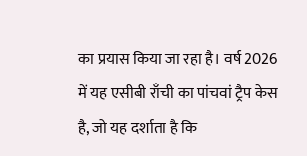का प्रयास किया जा रहा है। वर्ष 2026 में यह एसीबी राँची का पांचवां ट्रैप केस है, जो यह दर्शाता है कि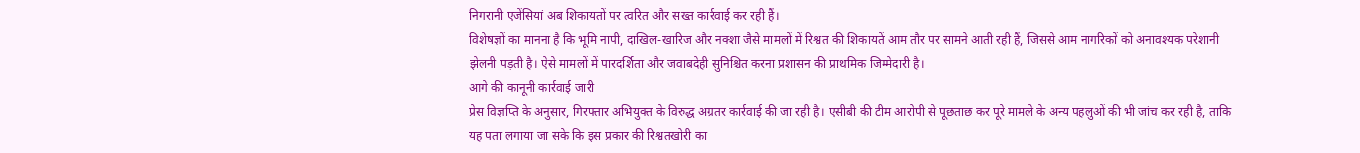निगरानी एजेंसियां अब शिकायतों पर त्वरित और सख्त कार्रवाई कर रही हैं।
विशेषज्ञों का मानना है कि भूमि नापी, दाखिल-खारिज और नक्शा जैसे मामलों में रिश्वत की शिकायतें आम तौर पर सामने आती रही हैं, जिससे आम नागरिकों को अनावश्यक परेशानी झेलनी पड़ती है। ऐसे मामलों में पारदर्शिता और जवाबदेही सुनिश्चित करना प्रशासन की प्राथमिक जिम्मेदारी है।
आगे की कानूनी कार्रवाई जारी
प्रेस विज्ञप्ति के अनुसार, गिरफ्तार अभियुक्त के विरुद्ध अग्रतर कार्रवाई की जा रही है। एसीबी की टीम आरोपी से पूछताछ कर पूरे मामले के अन्य पहलुओं की भी जांच कर रही है, ताकि यह पता लगाया जा सके कि इस प्रकार की रिश्वतखोरी का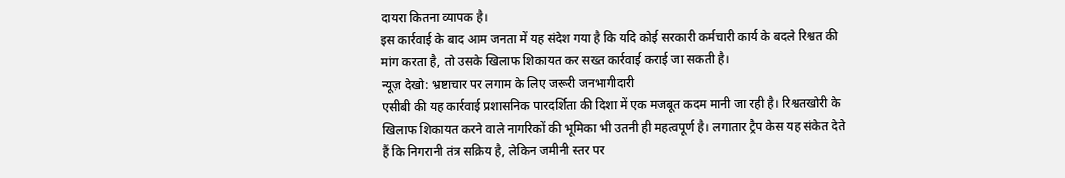दायरा कितना व्यापक है।
इस कार्रवाई के बाद आम जनता में यह संदेश गया है कि यदि कोई सरकारी कर्मचारी कार्य के बदले रिश्वत की मांग करता है, तो उसके खिलाफ शिकायत कर सख्त कार्रवाई कराई जा सकती है।
न्यूज़ देखो: भ्रष्टाचार पर लगाम के लिए जरूरी जनभागीदारी
एसीबी की यह कार्रवाई प्रशासनिक पारदर्शिता की दिशा में एक मजबूत कदम मानी जा रही है। रिश्वतखोरी के खिलाफ शिकायत करने वाले नागरिकों की भूमिका भी उतनी ही महत्वपूर्ण है। लगातार ट्रैप केस यह संकेत देते हैं कि निगरानी तंत्र सक्रिय है, लेकिन जमीनी स्तर पर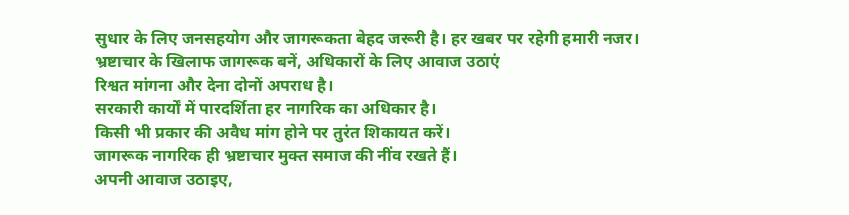सुधार के लिए जनसहयोग और जागरूकता बेहद जरूरी है। हर खबर पर रहेगी हमारी नजर।
भ्रष्टाचार के खिलाफ जागरूक बनें, अधिकारों के लिए आवाज उठाएं
रिश्वत मांगना और देना दोनों अपराध है।
सरकारी कार्यों में पारदर्शिता हर नागरिक का अधिकार है।
किसी भी प्रकार की अवैध मांग होने पर तुरंत शिकायत करें।
जागरूक नागरिक ही भ्रष्टाचार मुक्त समाज की नींव रखते हैं।
अपनी आवाज उठाइए,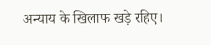अन्याय के खिलाफ खड़े रहिए।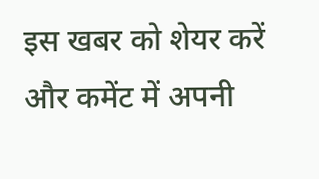इस खबर को शेयर करें और कमेंट में अपनी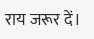राय जरूर दें।